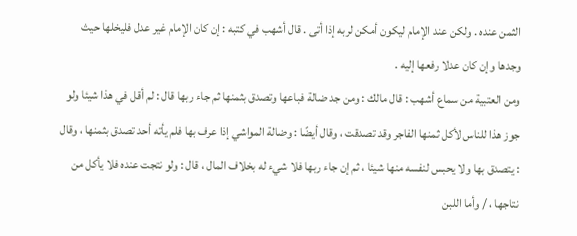الثمن عنده . ولكن عند الإمام ليكون أمكن لربه إذا أتى . قال أشهب في كتبه : إن كان الإمام غير عدل فليخلها حيث وجدها وإن كان عدلا رفعها إليه .
ومن العتبية من سماع أشهب : قال مالك : ومن جد ضالة فباعها وتصدق بثمنها ثم جاء ربها قال : لم أقل في هذا شيئا ولو جوز هذا للناس لأكل ثمنها الفاجر وقد تصدقت ، وقال أيضًا : وضالة المواشي إذا عرف بها فلم يأته أحد تصدق بثمنها ، وقال : يتصدق بها ولا يحبس لنفسه منها شيئا ، ثم إن جاء ربها فلا شيء له بخلاف المال ، قال : ولو نتجت عنده فلا يأكل من نتاجها ، / وأما اللبن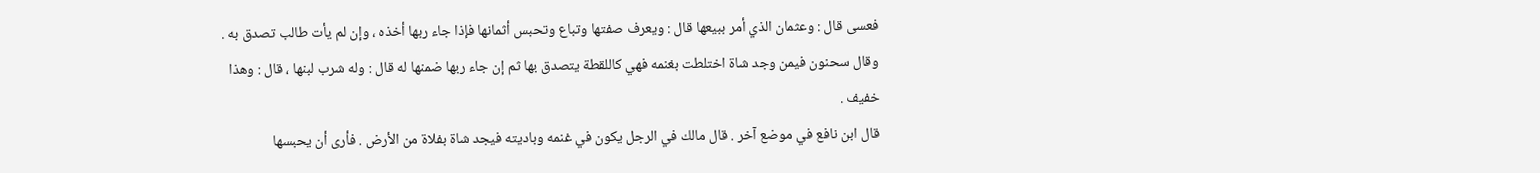فعسى قال : وعثمان الذي أمر ببيعها قال : ويعرف صفتها وتباع وتحبس أثمانها فإذا جاء ربها أخذه ، وإن لم يأت طالب تصدق به .
وقال سحنون فيمن وجد شاة اختلطت بغنمه فهي كاللقطة يتصدق بها ثم إن جاء ربها ضمنها له قال : وله شرب لبنها ، قال : وهذا خفيف .
قال ابن نافع في موضع آخر . قال مالك في الرجل يكون في غنمه وباديته فيجد شاة بفلاة من الأرض . فأرى أن يحبسها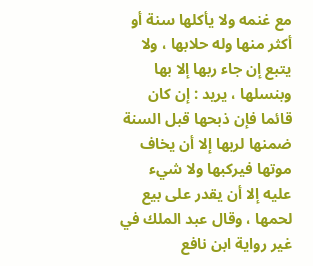مع غنمه ولا يأكلها سنة أو أكثر منها وله حلابها ، ولا يتبع إن جاء ربها إلا بها وبنسلها ، يريد : إن كان قائما فإن ذبحها قبل السنة ضمنها لربها إلا أن يخاف موتها فيركبها ولا شيء عليه إلا أن يقدر على بيع لحمها ، وقال عبد الملك في غير رواية ابن نافع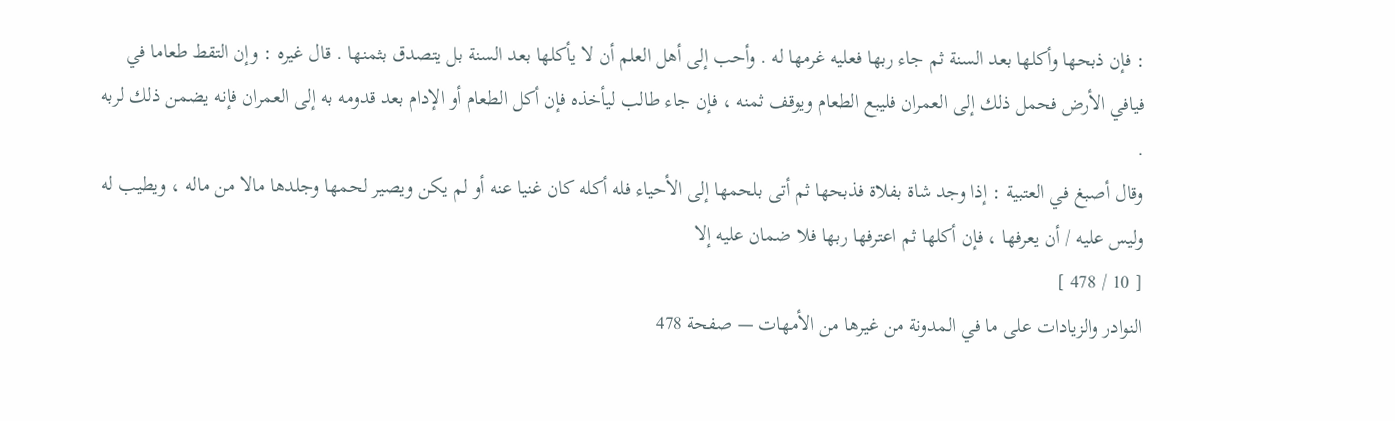: فإن ذبحها وأكلها بعد السنة ثم جاء ربها فعليه غرمها له . وأحب إلى أهل العلم أن لا يأكلها بعد السنة بل يتصدق بثمنها . قال غيره : وإن التقط طعاما في فيافي الأرض فحمل ذلك إلى العمران فليبع الطعام ويوقف ثمنه ، فإن جاء طالب ليأخذه فإن أكل الطعام أو الإدام بعد قدومه به إلى العمران فإنه يضمن ذلك لربه .
وقال أصبغ في العتبية : إذا وجد شاة بفلاة فذبحها ثم أتى بلحمها إلى الأحياء فله أكله كان غنيا عنه أو لم يكن ويصير لحمها وجلدها مالا من ماله ، ويطيب له وليس عليه / أن يعرفها ، فإن أكلها ثم اعترفها ربها فلا ضمان عليه إلا
[ 10 / 478 ]
النوادر والزيادات على ما في المدونة من غيرها من الأمهات — صفحة 478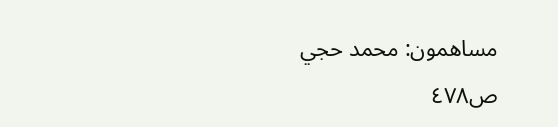مساهمون: محمد حجي
ص٤٧٨